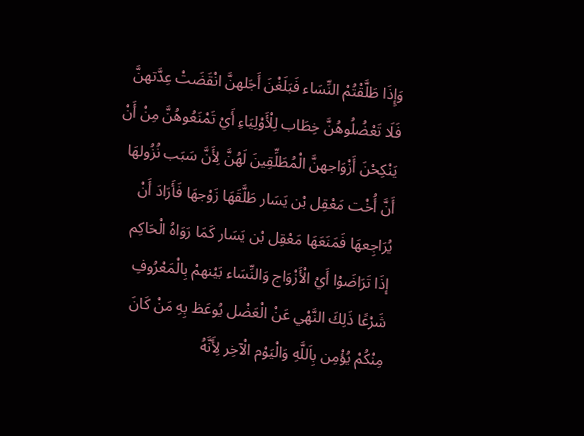وَإِذَا طَلَّقْتُمْ النِّسَاء فَبَلَغْنَ أَجَلهنَّ انْقَضَتْ عِدَّتهنَّ فَلَا تَعْضُلُوهُنَّ خِطَاب لِلْأَوْلِيَاءِ أَيْ تَمْنَعُوهُنَّ مِنْ أَنْ يَنْكِحْنَ أَزْوَاجهنَّ الْمُطَلِّقِينَ لَهُنَّ لِأَنَّ سَبَب نُزُولهَا أَنَّ أُخْت مَعْقِل بْن يَسَار طَلَّقَهَا زَوْجهَا فَأَرَادَ أَنْ يُرَاجِعهَا فَمَنَعَهَا مَعْقِل بْن يَسَار كَمَا رَوَاهُ الْحَاكِم إذَا تَرَاضَوْا أَيْ الْأَزْوَاج وَالنِّسَاء بَيْنهمْ بِالْمَعْرُوفِ شَرْعًا ذَلِكَ النَّهْي عَنْ الْعَضْل يُوعَظ بِهِ مَنْ كَانَ مِنْكُمْ يُؤْمِن بِاَللَّهِ وَالْيَوْم الْآخِر لِأَنَّهُ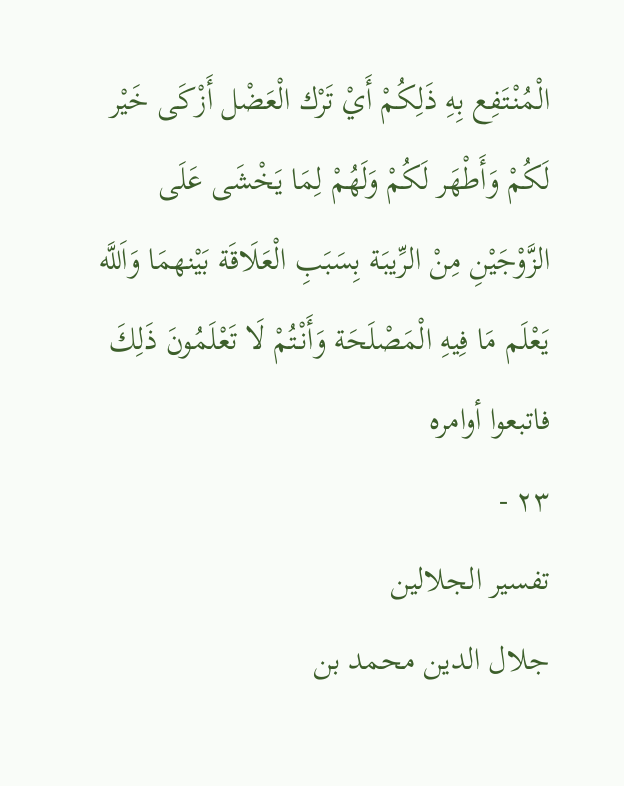الْمُنْتَفِع بِهِ ذَلِكُمْ أَيْ تَرْك الْعَضْل أَزْكَى خَيْر لَكُمْ وَأَطْهَر لَكُمْ وَلَهُمْ لِمَا يَخْشَى عَلَى الزَّوْجَيْنِ مِنْ الرِّيبَة بِسَبَبِ الْعَلَاقَة بَيْنهمَا وَاَللَّه يَعْلَم مَا فِيهِ الْمَصْلَحَة وَأَنْتُمْ لَا تَعْلَمُونَ ذَلِكَ فاتبعوا أوامره
٢٣ -
تفسير الجلالين
جلال الدين محمد بن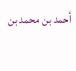أحمد بن محمد بن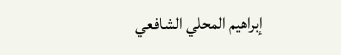إبراهيم المحلي الشافعي